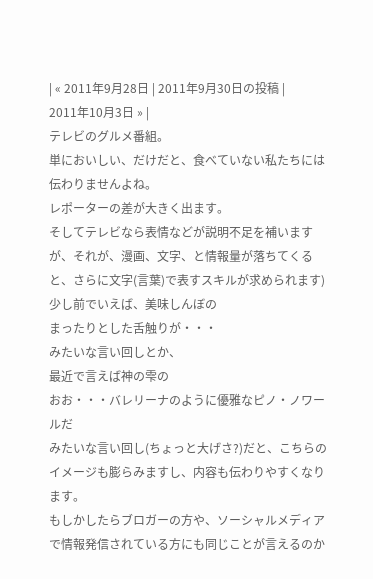| « 2011年9月28日 | 2011年9月30日の投稿 |
2011年10月3日 » |
テレビのグルメ番組。
単においしい、だけだと、食べていない私たちには伝わりませんよね。
レポーターの差が大きく出ます。
そしてテレビなら表情などが説明不足を補いますが、それが、漫画、文字、と情報量が落ちてくると、さらに文字(言葉)で表すスキルが求められます)
少し前でいえば、美味しんぼの
まったりとした舌触りが・・・
みたいな言い回しとか、
最近で言えば神の雫の
おお・・・バレリーナのように優雅なピノ・ノワールだ
みたいな言い回し(ちょっと大げさ?)だと、こちらのイメージも膨らみますし、内容も伝わりやすくなります。
もしかしたらブロガーの方や、ソーシャルメディアで情報発信されている方にも同じことが言えるのか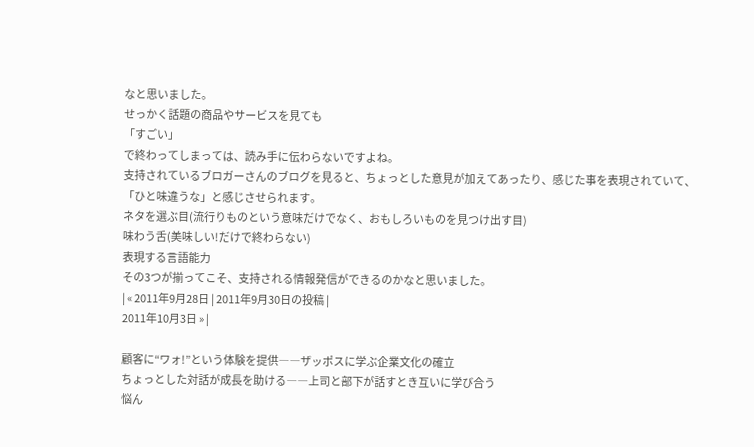なと思いました。
せっかく話題の商品やサービスを見ても
「すごい」
で終わってしまっては、読み手に伝わらないですよね。
支持されているブロガーさんのブログを見ると、ちょっとした意見が加えてあったり、感じた事を表現されていて、「ひと味違うな」と感じさせられます。
ネタを選ぶ目(流行りものという意味だけでなく、おもしろいものを見つけ出す目)
味わう舌(美味しい!だけで終わらない)
表現する言語能力
その3つが揃ってこそ、支持される情報発信ができるのかなと思いました。
| « 2011年9月28日 | 2011年9月30日の投稿 |
2011年10月3日 » |

顧客に“ワォ!”という体験を提供――ザッポスに学ぶ企業文化の確立
ちょっとした対話が成長を助ける――上司と部下が話すとき互いに学び合う
悩ん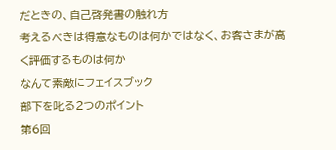だときの、自己啓発書の触れ方
考えるべきは得意なものは何かではなく、お客さまが高く評価するものは何か
なんて素敵にフェイスブック
部下を叱る2つのポイント
第6回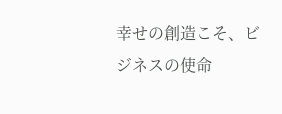幸せの創造こそ、ビジネスの使命